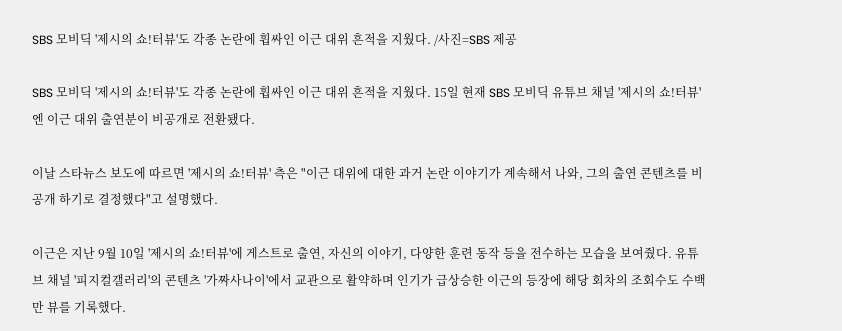SBS 모비딕 '제시의 쇼!터뷰'도 각종 논란에 휩싸인 이근 대위 흔적을 지웠다. /사진=SBS 제공

SBS 모비딕 '제시의 쇼!터뷰'도 각종 논란에 휩싸인 이근 대위 흔적을 지웠다. 15일 현재 SBS 모비딕 유튜브 채널 '제시의 쇼!터뷰'엔 이근 대위 출연분이 비공개로 전환됐다.

이날 스타뉴스 보도에 따르면 '제시의 쇼!터뷰' 측은 "이근 대위에 대한 과거 논란 이야기가 계속해서 나와, 그의 출연 콘텐츠를 비공개 하기로 결정했다"고 설명했다.

이근은 지난 9월 10일 '제시의 쇼!터뷰'에 게스트로 출연, 자신의 이야기, 다양한 훈련 동작 등을 전수하는 모습을 보여줬다. 유튜브 채널 '피지컬갤러리'의 콘텐츠 '가짜사나이'에서 교관으로 활약하며 인기가 급상승한 이근의 등장에 해당 회차의 조회수도 수백만 뷰를 기록했다.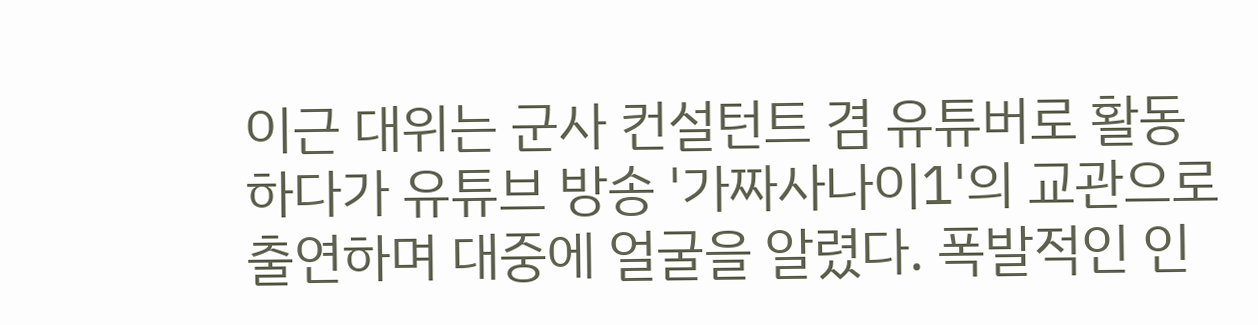이근 대위는 군사 컨설턴트 겸 유튜버로 활동하다가 유튜브 방송 '가짜사나이1'의 교관으로 출연하며 대중에 얼굴을 알렸다. 폭발적인 인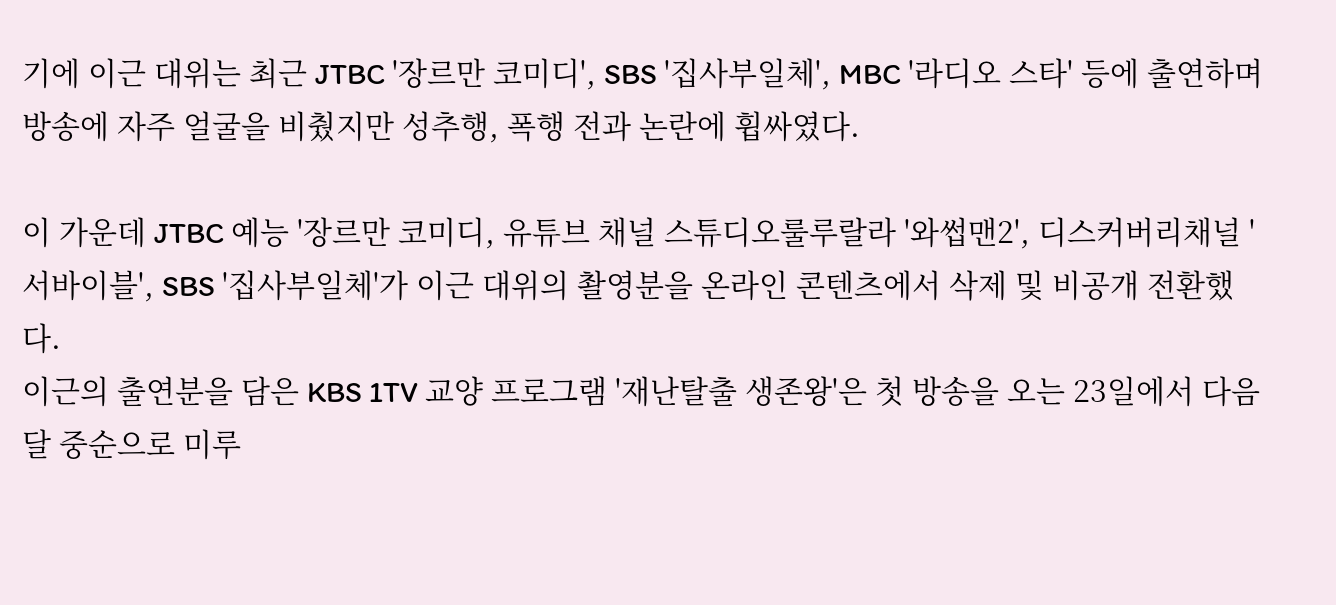기에 이근 대위는 최근 JTBC '장르만 코미디', SBS '집사부일체', MBC '라디오 스타' 등에 출연하며 방송에 자주 얼굴을 비췄지만 성추행, 폭행 전과 논란에 휩싸였다.

이 가운데 JTBC 예능 '장르만 코미디, 유튜브 채널 스튜디오룰루랄라 '와썹맨2', 디스커버리채널 '서바이블', SBS '집사부일체'가 이근 대위의 촬영분을 온라인 콘텐츠에서 삭제 및 비공개 전환했다.
이근의 출연분을 담은 KBS 1TV 교양 프로그램 '재난탈출 생존왕'은 첫 방송을 오는 23일에서 다음 달 중순으로 미루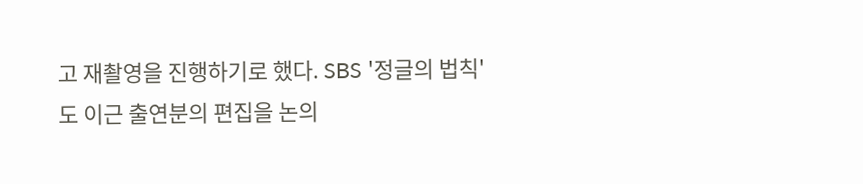고 재촬영을 진행하기로 했다. SBS '정글의 법칙'도 이근 출연분의 편집을 논의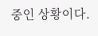중인 상황이다.